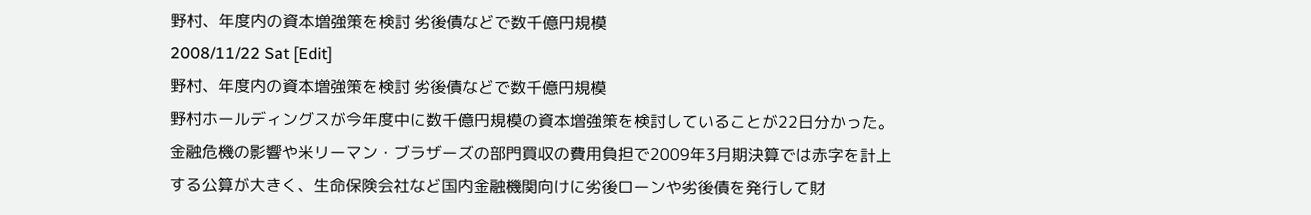野村、年度内の資本増強策を検討 劣後債などで数千億円規模
2008/11/22 Sat [Edit]
野村、年度内の資本増強策を検討 劣後債などで数千億円規模
野村ホールディングスが今年度中に数千億円規模の資本増強策を検討していることが22日分かった。金融危機の影響や米リーマン・ブラザーズの部門買収の費用負担で2009年3月期決算では赤字を計上する公算が大きく、生命保険会社など国内金融機関向けに劣後ローンや劣後債を発行して財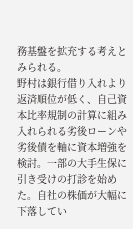務基盤を拡充する考えとみられる。
野村は銀行借り入れより返済順位が低く、自己資本比率規制の計算に組み入れられる劣後ローンや劣後債を軸に資本増強を検討。一部の大手生保に引き受けの打診を始めた。自社の株価が大幅に下落してい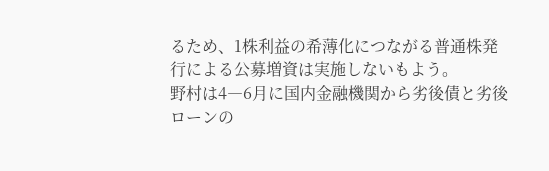るため、1株利益の希薄化につながる普通株発行による公募増資は実施しないもよう。
野村は4―6月に国内金融機関から劣後債と劣後ローンの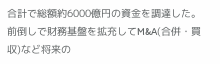合計で総額約6000億円の資金を調達した。前倒しで財務基盤を拡充してM&A(合併・買収)など将来の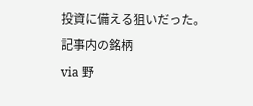投資に備える狙いだった。
記事内の銘柄
via 野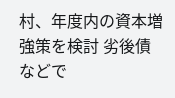村、年度内の資本増強策を検討 劣後債などで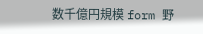数千億円規模 form 野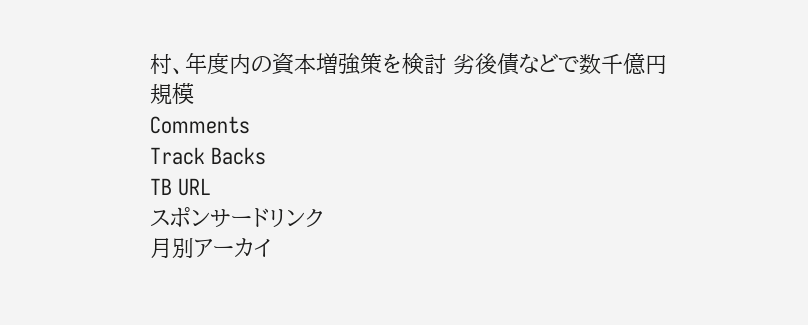村、年度内の資本増強策を検討 劣後債などで数千億円規模
Comments
Track Backs
TB URL
スポンサードリンク
月別アーカイ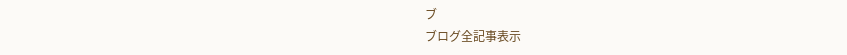ブ
ブログ全記事表示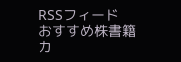RSSフィード
おすすめ株書籍
カ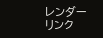レンダー
リンク